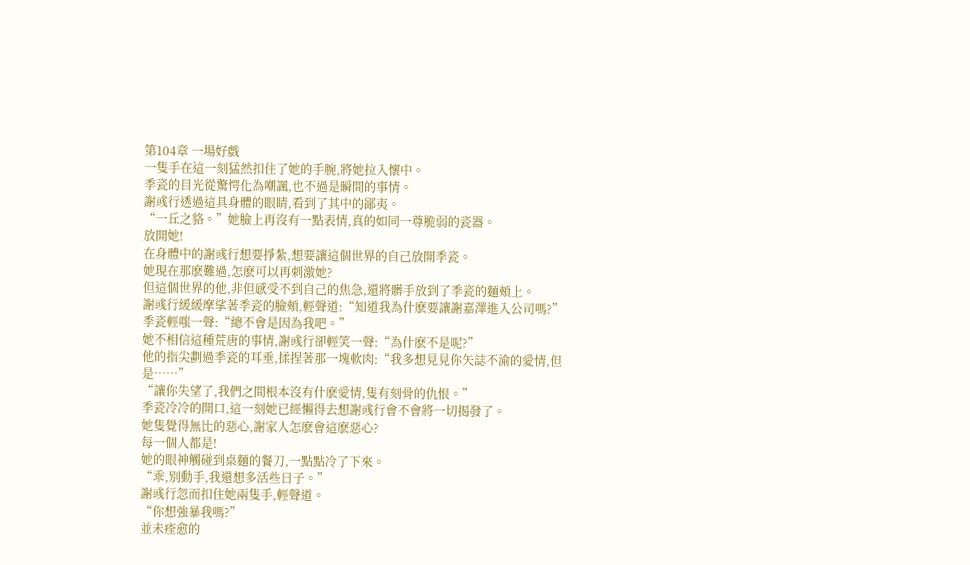第104章 一場好戲
一隻手在這一刻猛然扣住了她的手腕,將她拉入懷中。
季瓷的目光從驚愕化為嘲諷,也不過是瞬間的事情。
謝彧行透過這具身體的眼睛,看到了其中的鄙夷。
“一丘之貉。”她臉上再沒有一點表情,真的如同一尊脆弱的瓷器。
放開她!
在身體中的謝彧行想要掙紮,想要讓這個世界的自己放開季瓷。
她現在那麽難過,怎麽可以再刺激她?
但這個世界的他,非但感受不到自己的焦急,還將髒手放到了季瓷的麵頰上。
謝彧行緩緩摩挲著季瓷的臉頰,輕聲道:“知道我為什麽要讓謝嘉澤進入公司嗎?”
季瓷輕嗤一聲:“總不會是因為我吧。”
她不相信這種荒唐的事情,謝彧行卻輕笑一聲:“為什麽不是呢?”
他的指尖劃過季瓷的耳垂,揉捏著那一塊軟肉:“我多想見見你矢誌不渝的愛情,但是……”
“讓你失望了,我們之間根本沒有什麽愛情,隻有刻骨的仇恨。”
季瓷冷冷的開口,這一刻她已經懶得去想謝彧行會不會將一切揭發了。
她隻覺得無比的惡心,謝家人怎麽會這麽惡心?
每一個人都是!
她的眼神觸碰到桌麵的餐刀,一點點冷了下來。
“乖,別動手,我還想多活些日子。”
謝彧行忽而扣住她兩隻手,輕聲道。
“你想強暴我嗎?”
並未痊愈的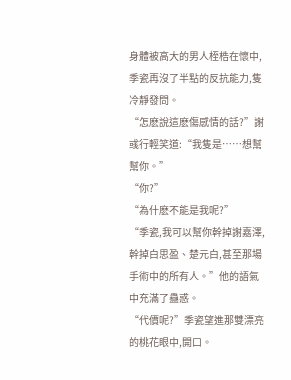身體被高大的男人桎梏在懷中,季瓷再沒了半點的反抗能力,隻冷靜發問。
“怎麽說這麽傷感情的話?”謝彧行輕笑道:“我隻是……想幫幫你。”
“你?”
“為什麽不能是我呢?”
“季瓷,我可以幫你幹掉謝嘉澤,幹掉白思盈、楚元白,甚至那場手術中的所有人。”他的語氣中充滿了蠱惑。
“代價呢?”季瓷望進那雙漂亮的桃花眼中,開口。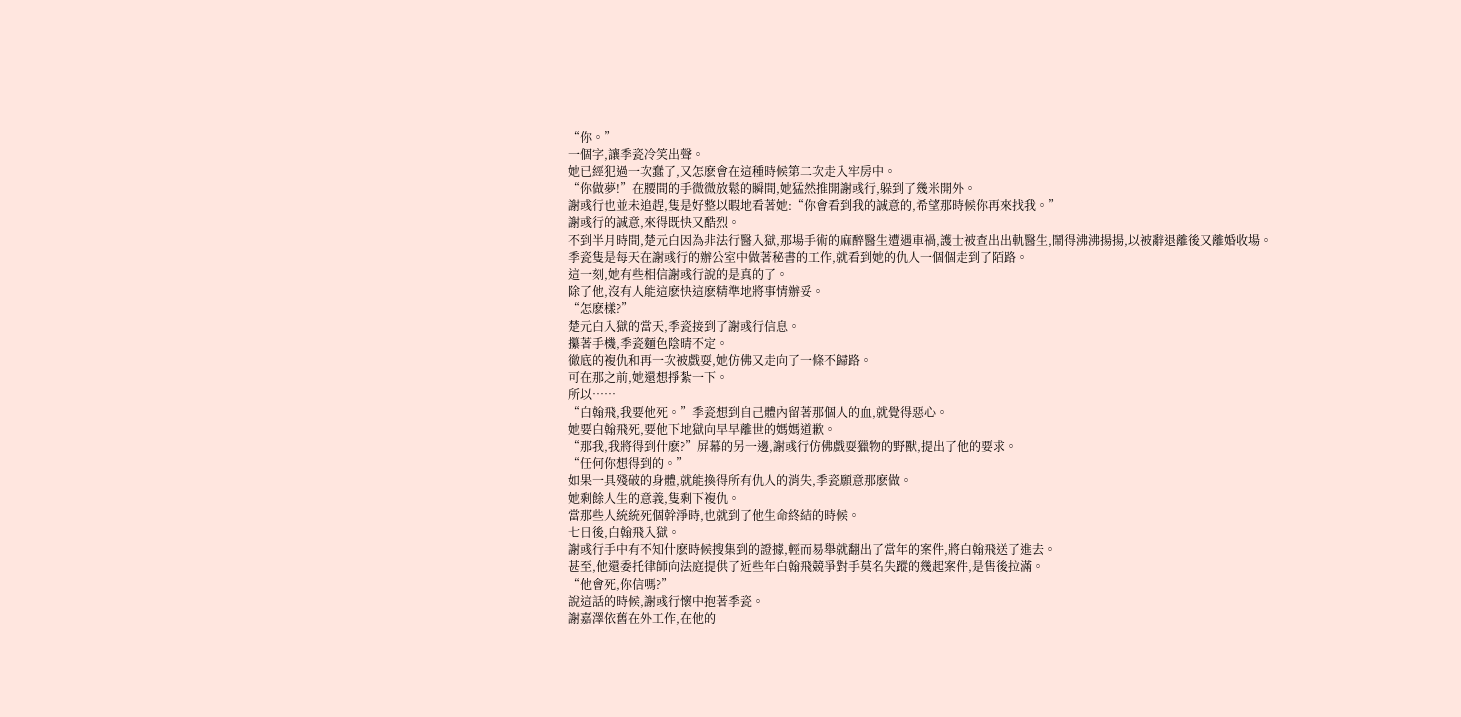“你。”
一個字,讓季瓷冷笑出聲。
她已經犯過一次蠢了,又怎麽會在這種時候第二次走入牢房中。
“你做夢!”在腰間的手微微放鬆的瞬間,她猛然推開謝彧行,躲到了幾米開外。
謝彧行也並未追趕,隻是好整以暇地看著她:“你會看到我的誠意的,希望那時候你再來找我。”
謝彧行的誠意,來得既快又酷烈。
不到半月時間,楚元白因為非法行醫入獄,那場手術的麻醉醫生遭遇車禍,護士被查出出軌醫生,鬧得沸沸揚揚,以被辭退離後又離婚收場。
季瓷隻是每天在謝彧行的辦公室中做著秘書的工作,就看到她的仇人一個個走到了陌路。
這一刻,她有些相信謝彧行說的是真的了。
除了他,沒有人能這麽快這麽精準地將事情辦妥。
“怎麽樣?”
楚元白入獄的當天,季瓷接到了謝彧行信息。
攥著手機,季瓷麵色陰晴不定。
徹底的複仇和再一次被戲耍,她仿佛又走向了一條不歸路。
可在那之前,她還想掙紮一下。
所以……
“白翰飛,我要他死。”季瓷想到自己體內留著那個人的血,就覺得惡心。
她要白翰飛死,要他下地獄向早早離世的媽媽道歉。
“那我,我將得到什麽?”屏幕的另一邊,謝彧行仿佛戲耍獵物的野獸,提出了他的要求。
“任何你想得到的。”
如果一具殘破的身體,就能換得所有仇人的消失,季瓷願意那麽做。
她剩餘人生的意義,隻剩下複仇。
當那些人統統死個幹淨時,也就到了他生命終結的時候。
七日後,白翰飛入獄。
謝彧行手中有不知什麽時候搜集到的證據,輕而易舉就翻出了當年的案件,將白翰飛送了進去。
甚至,他還委托律師向法庭提供了近些年白翰飛競爭對手莫名失蹤的幾起案件,是售後拉滿。
“他會死,你信嗎?”
說這話的時候,謝彧行懷中抱著季瓷。
謝嘉澤依舊在外工作,在他的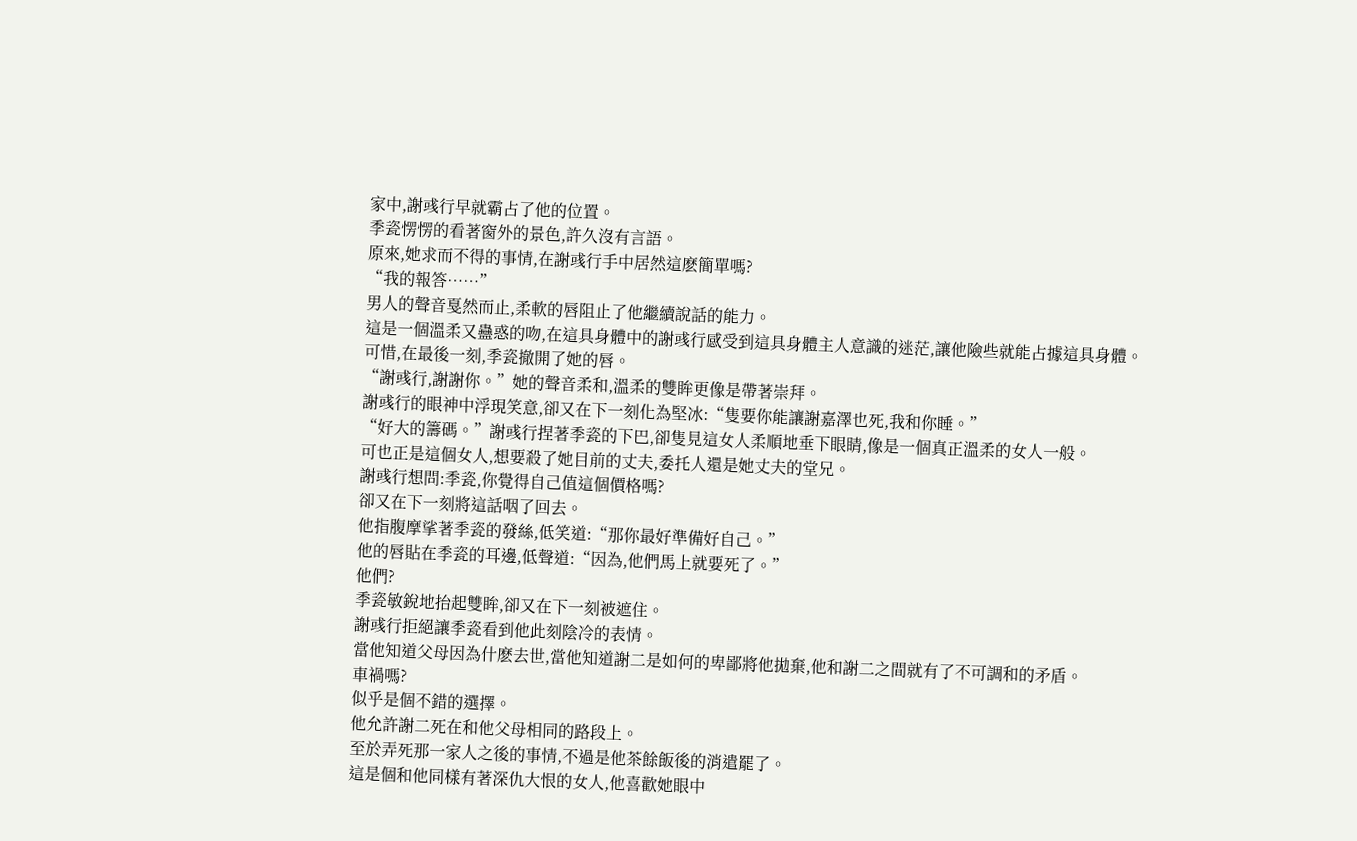家中,謝彧行早就霸占了他的位置。
季瓷愣愣的看著窗外的景色,許久沒有言語。
原來,她求而不得的事情,在謝彧行手中居然這麽簡單嗎?
“我的報答……”
男人的聲音戛然而止,柔軟的唇阻止了他繼續說話的能力。
這是一個溫柔又蠱惑的吻,在這具身體中的謝彧行感受到這具身體主人意識的迷茫,讓他險些就能占據這具身體。
可惜,在最後一刻,季瓷撤開了她的唇。
“謝彧行,謝謝你。”她的聲音柔和,溫柔的雙眸更像是帶著崇拜。
謝彧行的眼神中浮現笑意,卻又在下一刻化為堅冰:“隻要你能讓謝嘉澤也死,我和你睡。”
“好大的籌碼。”謝彧行捏著季瓷的下巴,卻隻見這女人柔順地垂下眼睛,像是一個真正溫柔的女人一般。
可也正是這個女人,想要殺了她目前的丈夫,委托人還是她丈夫的堂兄。
謝彧行想問:季瓷,你覺得自己值這個價格嗎?
卻又在下一刻將這話咽了回去。
他指腹摩挲著季瓷的發絲,低笑道:“那你最好準備好自己。”
他的唇貼在季瓷的耳邊,低聲道:“因為,他們馬上就要死了。”
他們?
季瓷敏銳地抬起雙眸,卻又在下一刻被遮住。
謝彧行拒絕讓季瓷看到他此刻陰冷的表情。
當他知道父母因為什麽去世,當他知道謝二是如何的卑鄙將他拋棄,他和謝二之間就有了不可調和的矛盾。
車禍嗎?
似乎是個不錯的選擇。
他允許謝二死在和他父母相同的路段上。
至於弄死那一家人之後的事情,不過是他茶餘飯後的消遣罷了。
這是個和他同樣有著深仇大恨的女人,他喜歡她眼中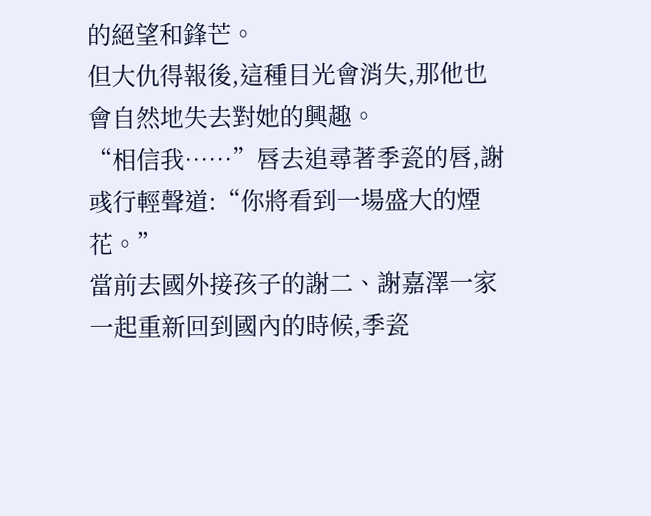的絕望和鋒芒。
但大仇得報後,這種目光會消失,那他也會自然地失去對她的興趣。
“相信我……”唇去追尋著季瓷的唇,謝彧行輕聲道:“你將看到一場盛大的煙花。”
當前去國外接孩子的謝二、謝嘉澤一家一起重新回到國內的時候,季瓷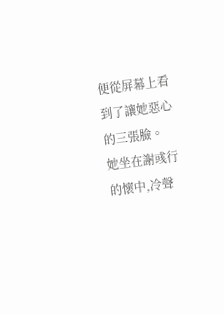便從屏幕上看到了讓她惡心的三張臉。
她坐在謝彧行的懷中,冷聲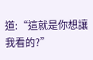道:“這就是你想讓我看的?”